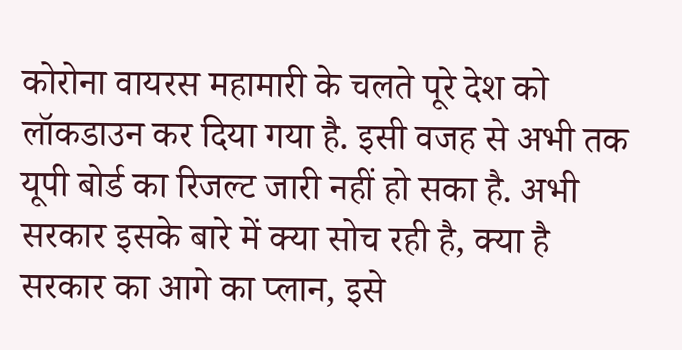कोरोना वायरस महामारी के चलते पूरे देश को लॉकडाउन कर दिया गया है. इसी वजह से अभी तक यूपी बोर्ड का रिजल्ट जारी नहीं हो सका है. अभी सरकार इसके बारे में क्या सोच रही है, क्या है सरकार का आगे का प्लान, इसे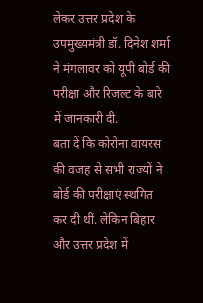लेकर उत्तर प्रदेश के उपमुख्यमंत्री डॉ. दिनेश शर्मा ने मंगलावर को यूपी बोर्ड की परीक्षा और रिजल्ट के बारे में जानकारी दी.
बता दें कि कोरोना वायरस की वजह से सभी राज्यों ने बोर्ड की परीक्षाएं स्थगित कर दी थीं. लेकिन बिहार और उत्तर प्रदेश में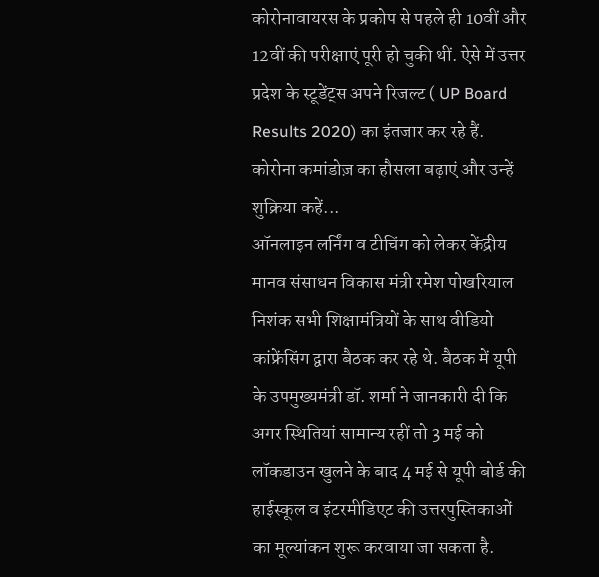कोरोनावायरस के प्रकोप से पहले ही 10वीं और 12वीं की परीक्षाएं पूरी हो चुकी थीं. ऐसे में उत्तर प्रदेश के स्टूडेंट्स अपने रिजल्ट ( UP Board Results 2020) का इंतजार कर रहे हैं.
कोरोना कमांडोज़ का हौसला बढ़ाएं और उन्हें शुक्रिया कहें...
ऑनलाइन लर्निंग व टीचिंग को लेकर केंद्रीय मानव संसाधन विकास मंत्री रमेश पोखरियाल निशंक सभी शिक्षामंत्रियों के साथ वीडियो कांफ्रेंसिंग द्वारा बैठक कर रहे थे. बैठक में यूपी के उपमुख्यमंत्री डॉ. शर्मा ने जानकारी दी कि अगर स्थितियां सामान्य रहीं तो 3 मई को लॉकडाउन खुलने के बाद 4 मई से यूपी बोर्ड की हाईस्कूल व इंटरमीडिएट की उत्तरपुस्तिकाओं का मूल्यांकन शुरू करवाया जा सकता है.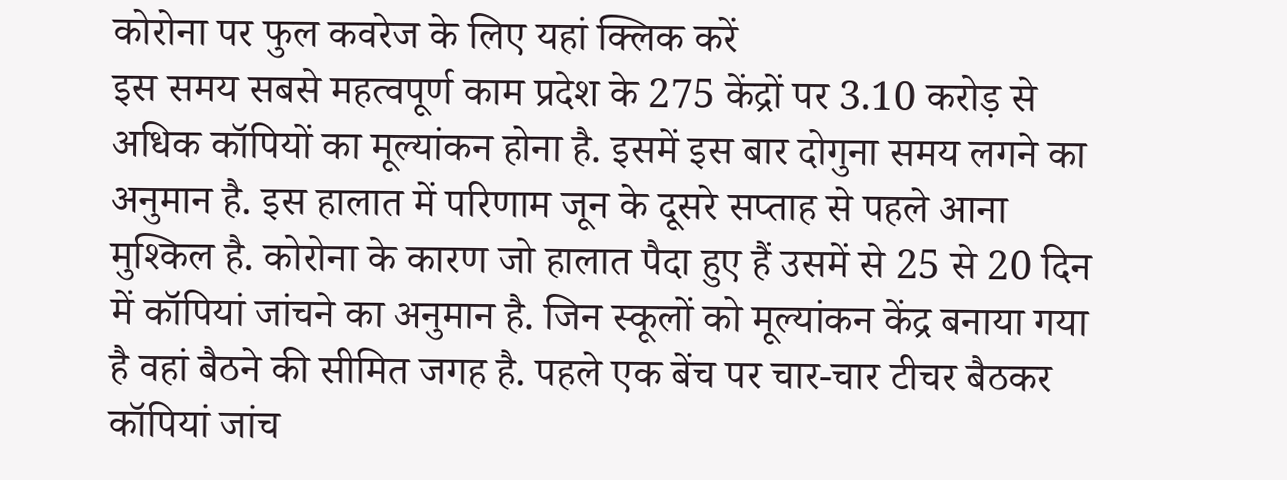कोरोना पर फुल कवरेज के लिए यहां क्लिक करें
इस समय सबसे महत्वपूर्ण काम प्रदेश के 275 केंद्रों पर 3.10 करोड़ से अधिक कॉपियों का मूल्यांकन होना है. इसमें इस बार दोगुना समय लगने का अनुमान है. इस हालात में परिणाम जून के दूसरे सप्ताह से पहले आना मुश्किल है. कोरोना के कारण जो हालात पैदा हुए हैं उसमें से 25 से 20 दिन में कॉपियां जांचने का अनुमान है. जिन स्कूलों को मूल्यांकन केंद्र बनाया गया है वहां बैठने की सीमित जगह है. पहले एक बेंच पर चार-चार टीचर बैठकर कॉपियां जांच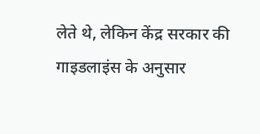लेते थे, लेकिन केंद्र सरकार की गाइडलाइंस के अनुसार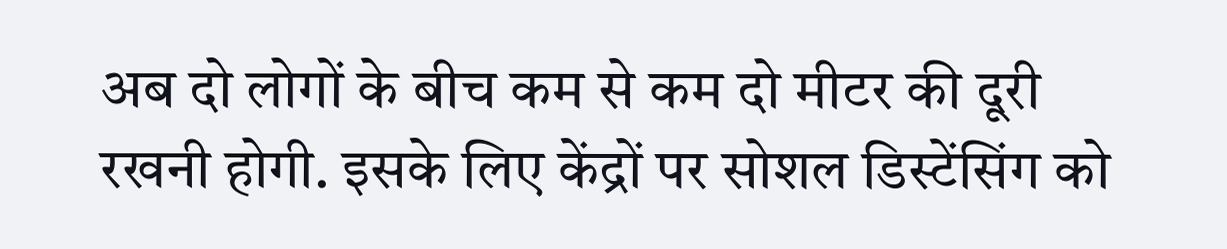अब दो लोगों के बीच कम से कम दो मीटर की दूरी रखनी होगी. इसके लिए केंद्रों पर सोशल डिस्टेंसिंग को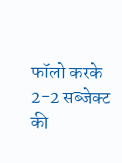फॉलो करके 2-2 सब्जेक्ट की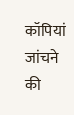कॉपियां जांचने की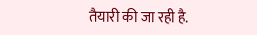तैयारी की जा रही है.